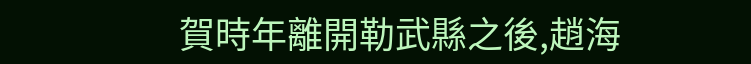賀時年離開勒武縣之後,趙海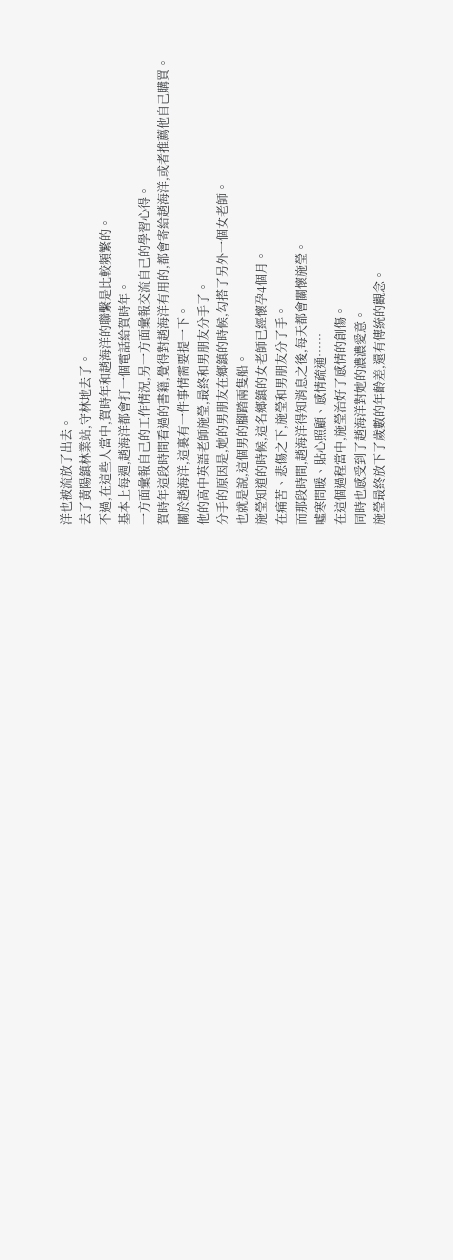洋也被流放了出去。
去了黃陽鎮林業站,守林地去了。
不過,在這些人當中,賀時年和趙海洋的聯繫是比較頻繁的。
基本上每週,趙海洋都會打一個電話給賀時年。
一方面彙報自己的工作情況,另一方面彙報交流自己的學習心得。
賀時年這段時間看過的書籍,覺得對趙海洋有用的,都會寄給趙海洋,或者推薦他自己購買。
關於趙海洋,這裏有一件事情需要提一下。
他的高中英語老師施瑩,最終和男朋友分手了。
分手的原因是,她的男朋友在鄉鎮的時候,勾搭了另外一個女老師。
也就是說,這個男的腳踏兩隻船。
施瑩知道的時候,這名鄉鎮的女老師已經懷孕4個月。
在痛苦、悲傷之下,施瑩和男朋友分了手。
而那段時間,趙海洋得知消息之後,每天都會關懷施瑩。
噓寒問暖、貼心照顧、感情疏通……
在這個過程當中,施瑩治好了感情的創傷。
同時也感受到了趙海洋對她的濃濃愛意。
施瑩最終放下了歲數的年齡差,還有傳統的觀念。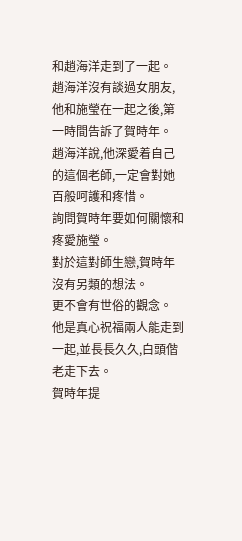和趙海洋走到了一起。
趙海洋沒有談過女朋友,他和施瑩在一起之後,第一時間告訴了賀時年。
趙海洋說,他深愛着自己的這個老師,一定會對她百般呵護和疼惜。
詢問賀時年要如何關懷和疼愛施瑩。
對於這對師生戀,賀時年沒有另類的想法。
更不會有世俗的觀念。
他是真心祝福兩人能走到一起,並長長久久,白頭偕老走下去。
賀時年提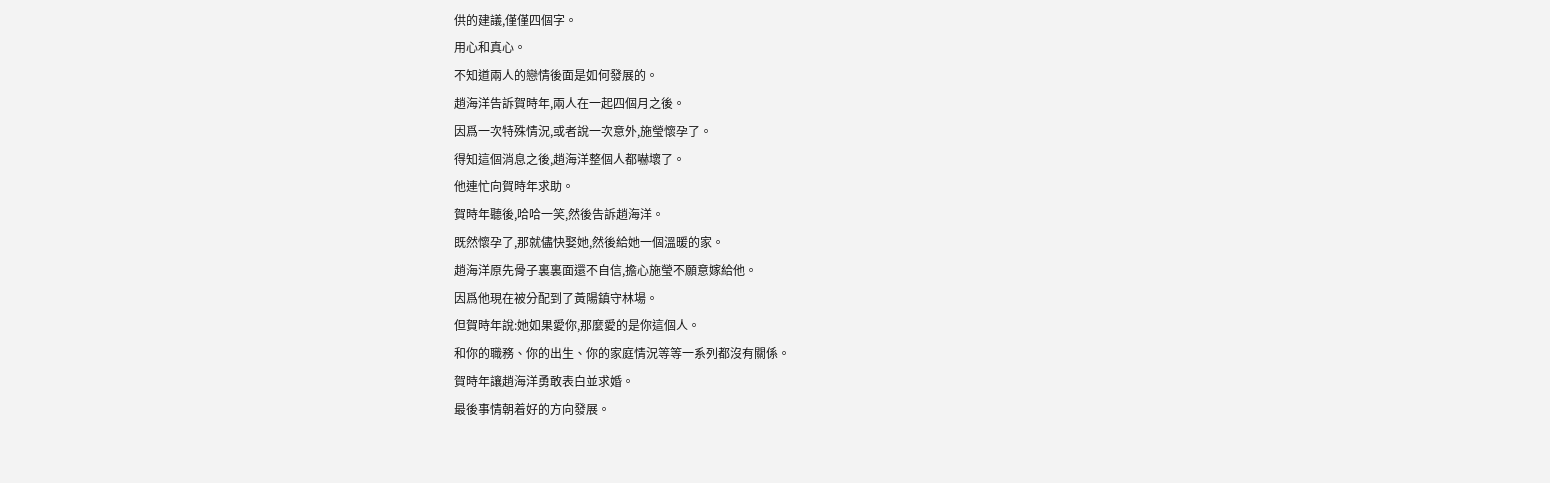供的建議,僅僅四個字。
用心和真心。
不知道兩人的戀情後面是如何發展的。
趙海洋告訴賀時年,兩人在一起四個月之後。
因爲一次特殊情況,或者說一次意外,施瑩懷孕了。
得知這個消息之後,趙海洋整個人都嚇壞了。
他連忙向賀時年求助。
賀時年聽後,哈哈一笑,然後告訴趙海洋。
既然懷孕了,那就儘快娶她,然後給她一個溫暖的家。
趙海洋原先骨子裏裏面還不自信,擔心施瑩不願意嫁給他。
因爲他現在被分配到了黃陽鎮守林場。
但賀時年說:她如果愛你,那麼愛的是你這個人。
和你的職務、你的出生、你的家庭情況等等一系列都沒有關係。
賀時年讓趙海洋勇敢表白並求婚。
最後事情朝着好的方向發展。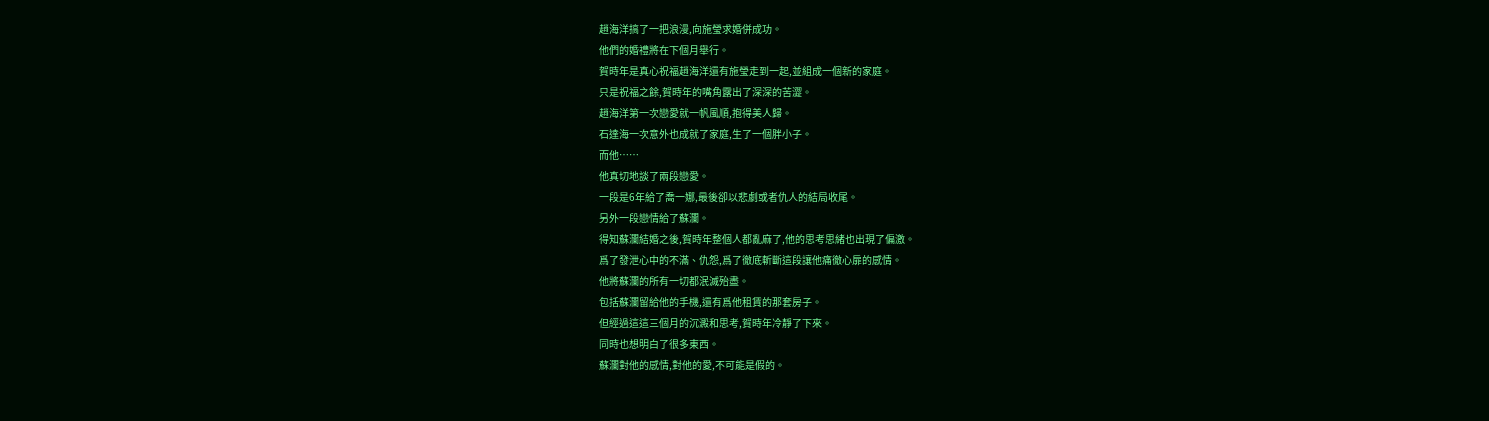趙海洋搞了一把浪漫,向施瑩求婚併成功。
他們的婚禮將在下個月舉行。
賀時年是真心祝福趙海洋還有施瑩走到一起,並組成一個新的家庭。
只是祝福之餘,賀時年的嘴角露出了深深的苦澀。
趙海洋第一次戀愛就一帆風順,抱得美人歸。
石達海一次意外也成就了家庭,生了一個胖小子。
而他……
他真切地談了兩段戀愛。
一段是6年給了喬一娜,最後卻以悲劇或者仇人的結局收尾。
另外一段戀情給了蘇瀾。
得知蘇瀾結婚之後,賀時年整個人都亂麻了,他的思考思緒也出現了偏激。
爲了發泄心中的不滿、仇怨,爲了徹底斬斷這段讓他痛徹心扉的感情。
他將蘇瀾的所有一切都泯滅殆盡。
包括蘇瀾留給他的手機,還有爲他租賃的那套房子。
但經過這這三個月的沉澱和思考,賀時年冷靜了下來。
同時也想明白了很多東西。
蘇瀾對他的感情,對他的愛,不可能是假的。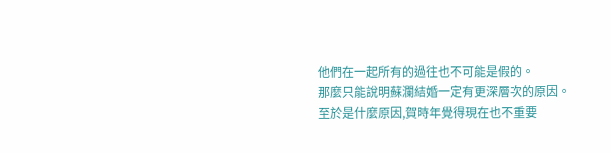他們在一起所有的過往也不可能是假的。
那麼只能說明蘇瀾結婚一定有更深層次的原因。
至於是什麼原因,賀時年覺得現在也不重要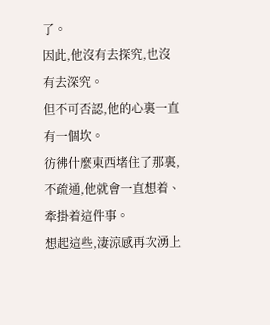了。
因此,他沒有去探究,也沒有去深究。
但不可否認,他的心裏一直有一個坎。
彷彿什麼東西堵住了那裏,不疏通,他就會一直想着、牽掛着這件事。
想起這些,淒涼感再次湧上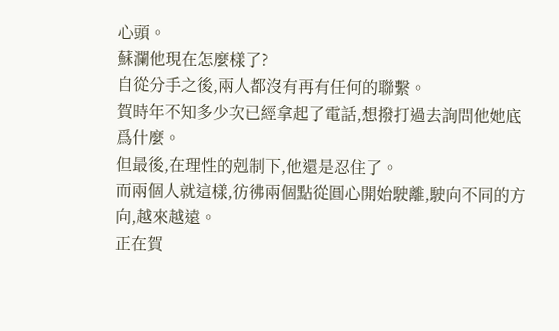心頭。
蘇瀾他現在怎麼樣了?
自從分手之後,兩人都沒有再有任何的聯繫。
賀時年不知多少次已經拿起了電話,想撥打過去詢問他她底爲什麼。
但最後,在理性的剋制下,他還是忍住了。
而兩個人就這樣,彷彿兩個點從圓心開始駛離,駛向不同的方向,越來越遠。
正在賀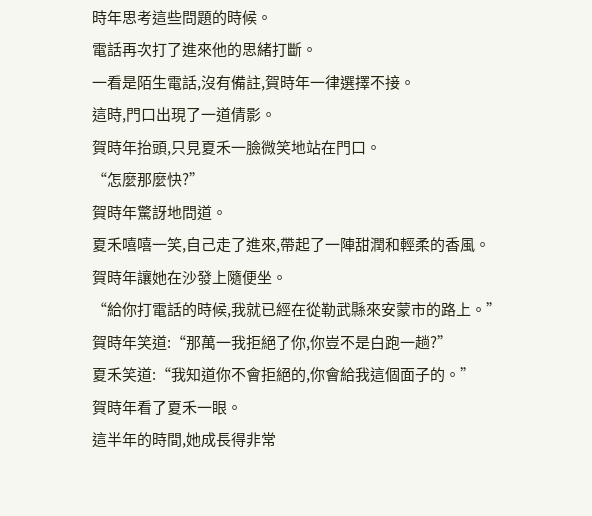時年思考這些問題的時候。
電話再次打了進來他的思緒打斷。
一看是陌生電話,沒有備註,賀時年一律選擇不接。
這時,門口出現了一道倩影。
賀時年抬頭,只見夏禾一臉微笑地站在門口。
“怎麼那麼快?”
賀時年驚訝地問道。
夏禾嘻嘻一笑,自己走了進來,帶起了一陣甜潤和輕柔的香風。
賀時年讓她在沙發上隨便坐。
“給你打電話的時候,我就已經在從勒武縣來安蒙市的路上。”
賀時年笑道:“那萬一我拒絕了你,你豈不是白跑一趟?”
夏禾笑道:“我知道你不會拒絕的,你會給我這個面子的。”
賀時年看了夏禾一眼。
這半年的時間,她成長得非常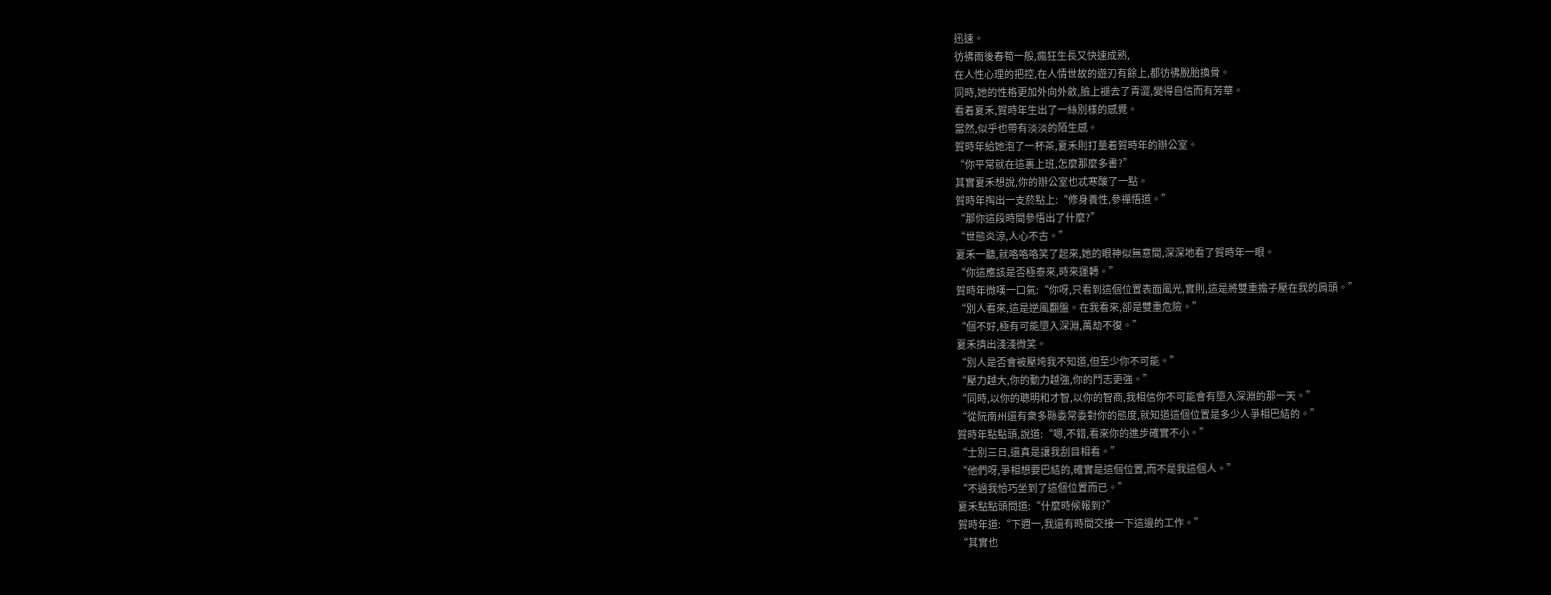迅速。
彷彿雨後春筍一般,瘋狂生長又快速成熟,
在人性心理的把控,在人情世故的遊刃有餘上,都彷彿脫胎換骨。
同時,她的性格更加外向外斂,臉上褪去了青澀,變得自信而有芳華。
看着夏禾,賀時年生出了一絲別樣的感覺。
當然,似乎也帶有淡淡的陌生感。
賀時年給她泡了一杯茶,夏禾則打量着賀時年的辦公室。
“你平常就在這裏上班,怎麼那麼多書?”
其實夏禾想說,你的辦公室也忒寒酸了一點。
賀時年掏出一支菸點上:“修身養性,參禪悟道。”
“那你這段時間參悟出了什麼?”
“世態炎涼,人心不古。”
夏禾一聽,就咯咯咯笑了起來,她的眼神似無意間,深深地看了賀時年一眼。
“你這應該是否極泰來,時來運轉。”
賀時年微嘆一口氣:“你呀,只看到這個位置表面風光,實則,這是將雙重擔子壓在我的肩頭。”
“別人看來,這是逆風翻盤。在我看來,卻是雙重危險。”
“個不好,極有可能墮入深淵,萬劫不復。”
夏禾擠出淺淺微笑。
“別人是否會被壓垮我不知道,但至少你不可能。”
“壓力越大,你的動力越強,你的鬥志更強。”
“同時,以你的聰明和才智,以你的智商,我相信你不可能會有墮入深淵的那一天。”
“從阮南州還有衆多縣委常委對你的態度,就知道這個位置是多少人爭相巴結的。”
賀時年點點頭,說道:“嗯,不錯,看來你的進步確實不小。”
“士別三日,還真是讓我刮目相看。”
“他們呀,爭相想要巴結的,確實是這個位置,而不是我這個人。”
“不過我恰巧坐到了這個位置而已。”
夏禾點點頭問道:“什麼時候報到?”
賀時年道:“下週一,我還有時間交接一下這邊的工作。”
“其實也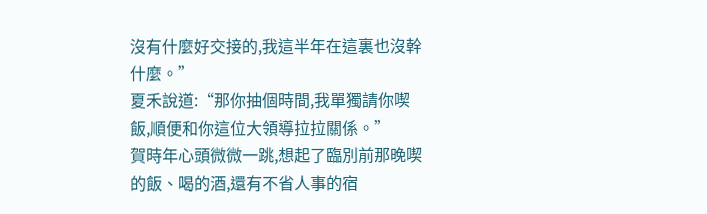沒有什麼好交接的,我這半年在這裏也沒幹什麼。”
夏禾說道:“那你抽個時間,我單獨請你喫飯,順便和你這位大領導拉拉關係。”
賀時年心頭微微一跳,想起了臨別前那晚喫的飯、喝的酒,還有不省人事的宿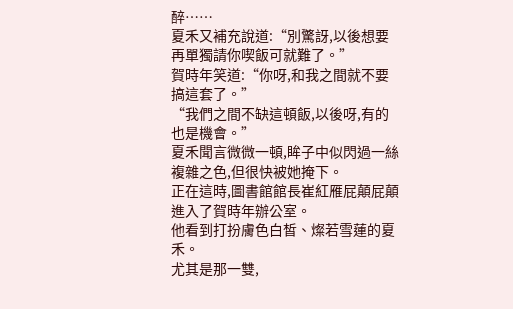醉……
夏禾又補充說道:“別驚訝,以後想要再單獨請你喫飯可就難了。”
賀時年笑道:“你呀,和我之間就不要搞這套了。”
“我們之間不缺這頓飯,以後呀,有的也是機會。”
夏禾聞言微微一頓,眸子中似閃過一絲複雜之色,但很快被她掩下。
正在這時,圖書館館長崔紅雁屁顛屁顛進入了賀時年辦公室。
他看到打扮膚色白皙、燦若雪蓮的夏禾。
尤其是那一雙,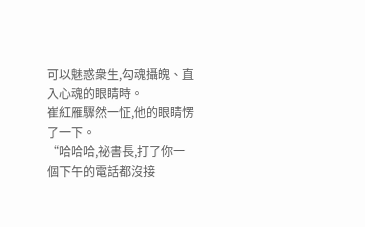可以魅惑衆生,勾魂攝魄、直入心魂的眼睛時。
崔紅雁驟然一怔,他的眼睛愣了一下。
“哈哈哈,祕書長,打了你一個下午的電話都沒接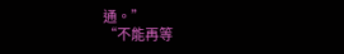通。”
“不能再等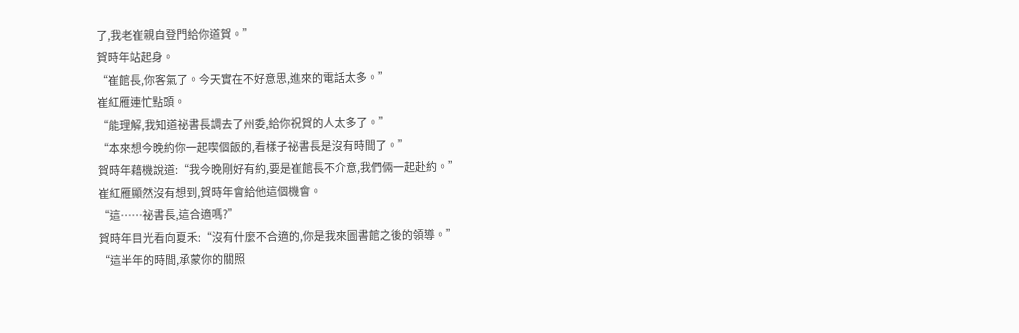了,我老崔親自登門給你道賀。”
賀時年站起身。
“崔館長,你客氣了。今天實在不好意思,進來的電話太多。”
崔紅雁連忙點頭。
“能理解,我知道祕書長調去了州委,給你祝賀的人太多了。”
“本來想今晚約你一起喫個飯的,看樣子祕書長是沒有時間了。”
賀時年藉機說道:“我今晚剛好有約,要是崔館長不介意,我們倆一起赴約。”
崔紅雁顯然沒有想到,賀時年會給他這個機會。
“這……祕書長,這合適嗎?”
賀時年目光看向夏禾:“沒有什麼不合適的,你是我來圖書館之後的領導。”
“這半年的時間,承蒙你的關照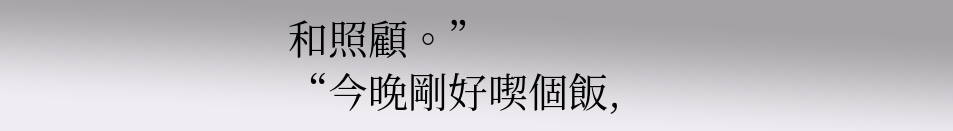和照顧。”
“今晚剛好喫個飯,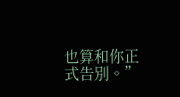也算和你正式告別。”